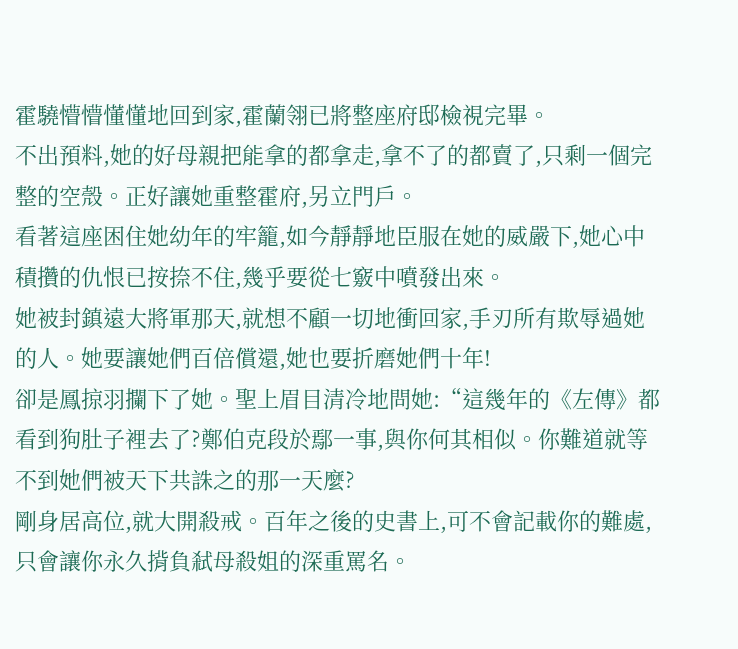霍驍懵懵懂懂地回到家,霍蘭翎已將整座府邸檢視完畢。
不出預料,她的好母親把能拿的都拿走,拿不了的都賣了,只剩一個完整的空殼。正好讓她重整霍府,另立門戶。
看著這座困住她幼年的牢籠,如今靜靜地臣服在她的威嚴下,她心中積攢的仇恨已按捺不住,幾乎要從七竅中噴發出來。
她被封鎮遠大將軍那天,就想不顧一切地衝回家,手刃所有欺辱過她的人。她要讓她們百倍償還,她也要折磨她們十年!
卻是鳳掠羽攔下了她。聖上眉目清冷地問她:“這幾年的《左傳》都看到狗肚子裡去了?鄭伯克段於鄢一事,與你何其相似。你難道就等不到她們被天下共誅之的那一天麼?
剛身居高位,就大開殺戒。百年之後的史書上,可不會記載你的難處,只會讓你永久揹負弒母殺姐的深重罵名。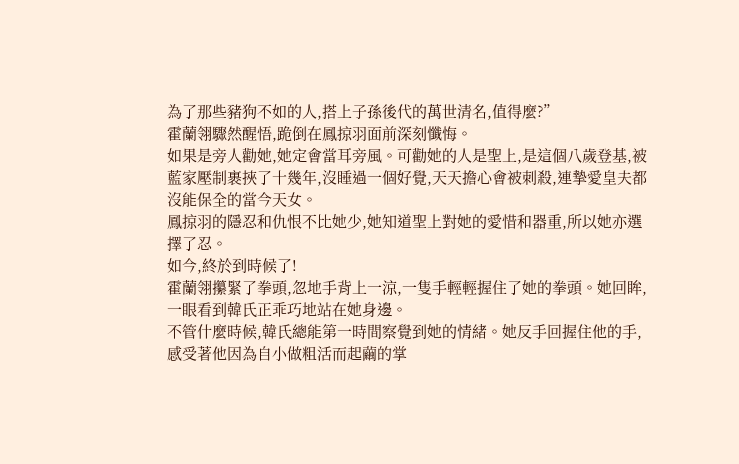為了那些豬狗不如的人,搭上子孫後代的萬世清名,值得麼?”
霍蘭翎驟然醒悟,跪倒在鳳掠羽面前深刻懺悔。
如果是旁人勸她,她定會當耳旁風。可勸她的人是聖上,是這個八歲登基,被藍家壓制裹挾了十幾年,沒睡過一個好覺,天天擔心會被刺殺,連摯愛皇夫都沒能保全的當今天女。
鳳掠羽的隱忍和仇恨不比她少,她知道聖上對她的愛惜和器重,所以她亦選擇了忍。
如今,終於到時候了!
霍蘭翎攥緊了拳頭,忽地手背上一涼,一隻手輕輕握住了她的拳頭。她回眸,一眼看到韓氏正乖巧地站在她身邊。
不管什麼時候,韓氏總能第一時間察覺到她的情緒。她反手回握住他的手,感受著他因為自小做粗活而起繭的掌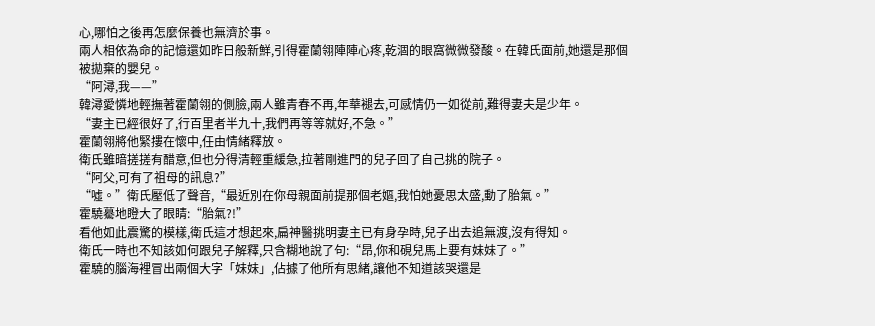心,哪怕之後再怎麼保養也無濟於事。
兩人相依為命的記憶還如昨日般新鮮,引得霍蘭翎陣陣心疼,乾涸的眼窩微微發酸。在韓氏面前,她還是那個被拋棄的嬰兒。
“阿潯,我——”
韓潯愛憐地輕撫著霍蘭翎的側臉,兩人雖青春不再,年華褪去,可感情仍一如從前,難得妻夫是少年。
“妻主已經很好了,行百里者半九十,我們再等等就好,不急。”
霍蘭翎將他緊摟在懷中,任由情緒釋放。
衛氏雖暗搓搓有醋意,但也分得清輕重緩急,拉著剛進門的兒子回了自己挑的院子。
“阿父,可有了祖母的訊息?”
“噓。”衛氏壓低了聲音,“最近別在你母親面前提那個老嫗,我怕她憂思太盛,動了胎氣。”
霍驍驀地瞪大了眼睛:“胎氣?!”
看他如此震驚的模樣,衛氏這才想起來,扁神醫挑明妻主已有身孕時,兒子出去追無渡,沒有得知。
衛氏一時也不知該如何跟兒子解釋,只含糊地說了句:“昂,你和硯兒馬上要有妹妹了。”
霍驍的腦海裡冒出兩個大字「妹妹」,佔據了他所有思緒,讓他不知道該哭還是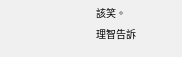該笑。
理智告訴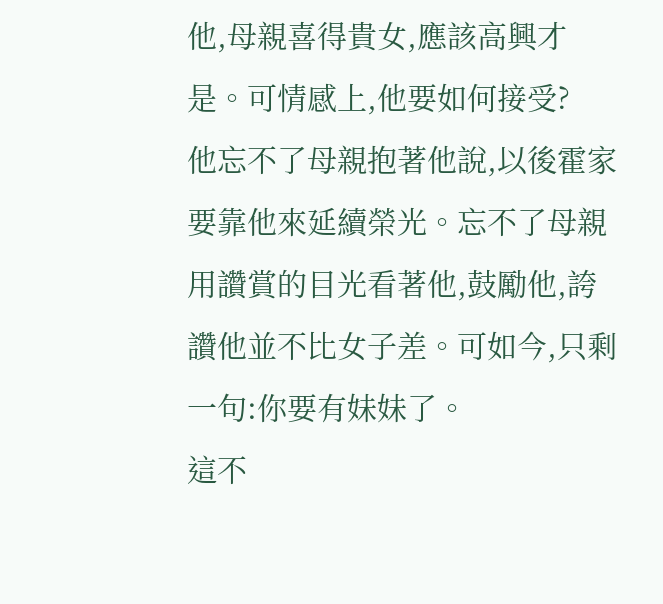他,母親喜得貴女,應該高興才是。可情感上,他要如何接受?
他忘不了母親抱著他說,以後霍家要靠他來延續榮光。忘不了母親用讚賞的目光看著他,鼓勵他,誇讚他並不比女子差。可如今,只剩一句:你要有妹妹了。
這不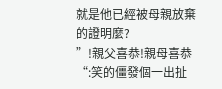就是他已經被母親放棄的證明麼?
”!親父喜恭!親母喜恭“:笑的僵發個一出扯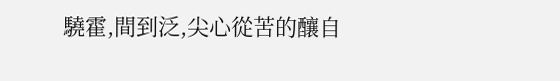驍霍,間到泛,尖心從苦的釀自